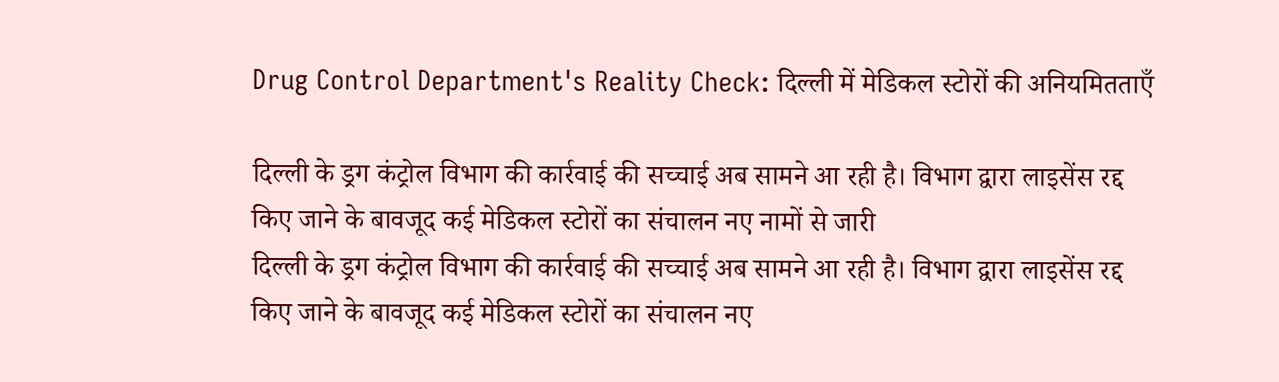Drug Control Department's Reality Check: दिल्ली में मेडिकल स्टोरों की अनियमितताएँ

दिल्ली के ड्रग कंट्रोल विभाग की कार्रवाई की सच्चाई अब सामने आ रही है। विभाग द्वारा लाइसेंस रद्द किए जाने के बावजूद कई मेडिकल स्टोरों का संचालन नए नामों से जारी
दिल्ली के ड्रग कंट्रोल विभाग की कार्रवाई की सच्चाई अब सामने आ रही है। विभाग द्वारा लाइसेंस रद्द किए जाने के बावजूद कई मेडिकल स्टोरों का संचालन नए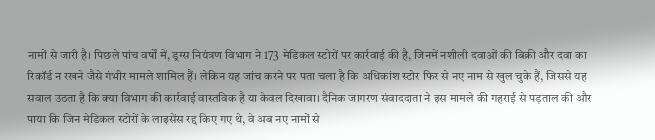नामों से जारी है। पिछले पांच वर्षों में, ड्रग्स नियंत्रण विभाग ने 173 मेडिकल स्टोरों पर कार्रवाई की है, जिनमें नशीली दवाओं की बिक्री और दवा का रिकॉर्ड न रखने जैसे गंभीर मामले शामिल हैं। लेकिन यह जांच करने पर पता चला है कि अधिकांश स्टोर फिर से नए नाम से खुल चुके हैं, जिससे यह सवाल उठता है कि क्या विभाग की कार्रवाई वास्तविक है या केवल दिखावा। दैनिक जागरण संवाददाता ने इस मामले की गहराई से पड़ताल की और पाया कि जिन मेडिकल स्टोरों के लाइसेंस रद्द किए गए थे, वे अब नए नामों से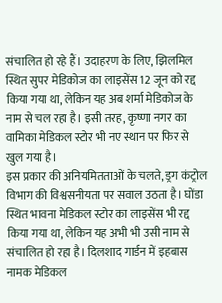संचालित हो रहे हैं। उदाहरण के लिए, झिलमिल स्थित सुपर मेडिकोज का लाइसेंस 12 जून को रद्द किया गया था, लेकिन यह अब शर्मा मेडिकोज के नाम से चल रहा है। इसी तरह, कृष्णा नगर का वामिका मेडिकल स्टोर भी नए स्थान पर फिर से खुल गया है।
इस प्रकार की अनियमितताओं के चलते, ड्रग कंट्रोल विभाग की विश्वसनीयता पर सवाल उठता है। घोंडा स्थित भावना मेडिकल स्टोर का लाइसेंस भी रद्द किया गया था, लेकिन यह अभी भी उसी नाम से संचालित हो रहा है। दिलशाद गार्डन में इहबास नामक मेडिकल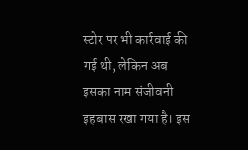स्टोर पर भी कार्रवाई की गई थी, लेकिन अब इसका नाम संजीवनी इहबास रखा गया है। इस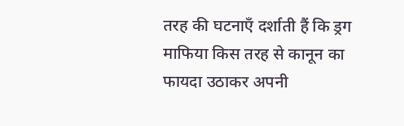तरह की घटनाएँ दर्शाती हैं कि ड्रग माफिया किस तरह से कानून का फायदा उठाकर अपनी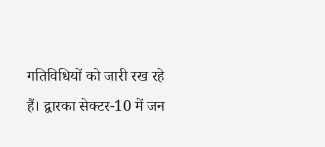गतिविधियों को जारी रख रहे हैं। द्वारका सेक्टर-10 में जन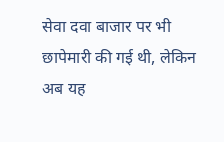सेवा दवा बाजार पर भी छापेमारी की गई थी, लेकिन अब यह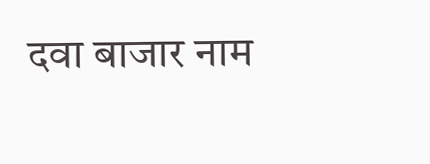दवा बाजार नाम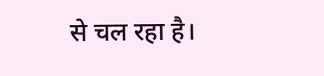से चल रहा है।